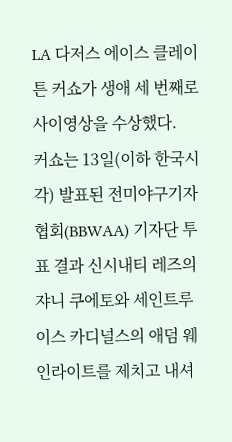LA 다저스 에이스 클레이튼 커쇼가 생애 세 번째로 사이영상을 수상했다.
커쇼는 13일(이하 한국시각) 발표된 전미야구기자협회(BBWAA) 기자단 투표 결과 신시내티 레즈의 쟈니 쿠에토와 세인트루이스 카디널스의 애덤 웨인라이트를 제치고 내셔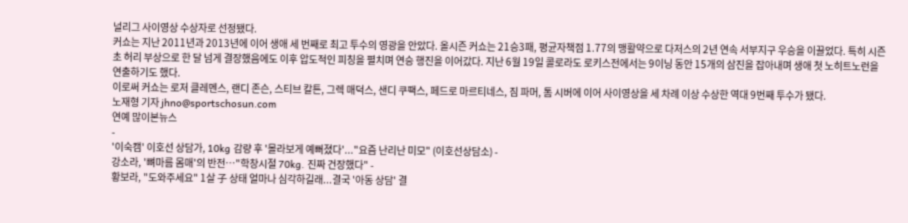널리그 사이영상 수상자로 선정됐다.
커쇼는 지난 2011년과 2013년에 이어 생애 세 번째로 최고 투수의 영광을 안았다. 올시즌 커쇼는 21승3패, 평균자책점 1.77의 맹활약으로 다저스의 2년 연속 서부지구 우승을 이끌었다. 특히 시즌초 허리 부상으로 한 달 넘게 결장했음에도 이후 압도적인 피칭을 펼치며 연승 행진을 이어갔다. 지난 6월 19일 콜로라도 로키스전에서는 9이닝 동안 15개의 삼진을 잡아내며 생애 첫 노히트노런을 연출하기도 했다.
이로써 커쇼는 로저 클레멘스, 랜디 존슨, 스티브 칼튼, 그렉 매덕스, 샌디 쿠팩스, 페드로 마르티네스, 짐 파머, 톰 시버에 이어 사이영상을 세 차례 이상 수상한 역대 9번째 투수가 됐다.
노재형 기자 jhno@sportschosun.com
연예 많이본뉴스
-
'이숙캠' 이호선 상담가, 10kg 감량 후 '몰라보게 예뻐졌다'..."요즘 난리난 미모" (이호선상담소) -
강소라, '뼈마름 몸매'의 반전…"학창시절 70kg. 진짜 건장했다" -
황보라, "도와주세요" 1살 子 상태 얼마나 심각하길래...결국 '아동 상담' 결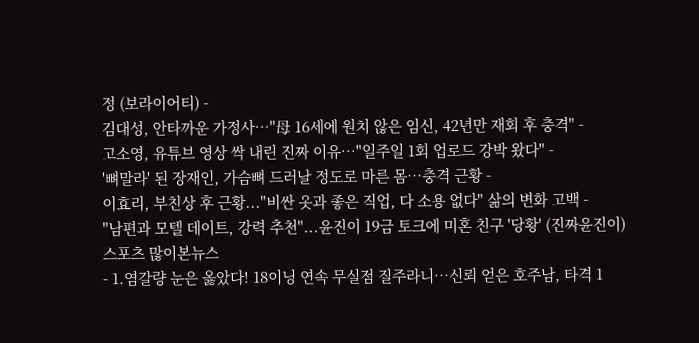정 (보라이어티) -
김대성, 안타까운 가정사…"母 16세에 원치 않은 임신, 42년만 재회 후 충격" -
고소영, 유튜브 영상 싹 내린 진짜 이유…"일주일 1회 업로드 강박 왔다" -
'뼈말라' 된 장재인, 가슴뼈 드러날 정도로 마른 몸…충격 근황 -
이효리, 부친상 후 근황..."비싼 옷과 좋은 직업, 다 소용 없다" 삶의 변화 고백 -
"남편과 모텔 데이트, 강력 추천"...윤진이 19금 토크에 미혼 친구 '당황' (진짜윤진이)
스포츠 많이본뉴스
- 1.염갈량 눈은 옳았다! 18이닝 연속 무실점 질주라니…신뢰 얻은 호주남, 타격 1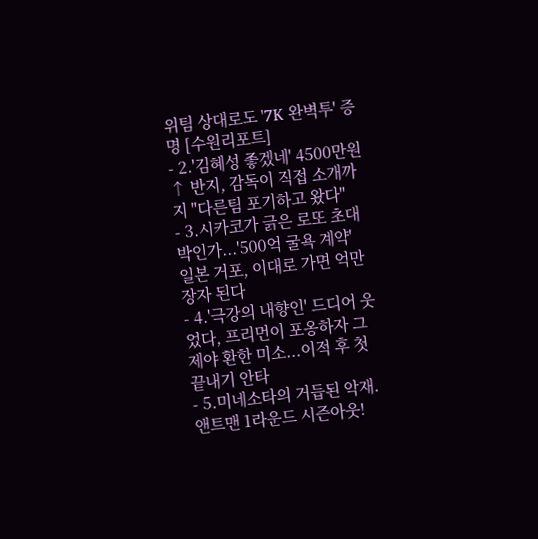위팀 상대로도 '7K 완벽투' 증명 [수원리포트]
- 2.'김혜성 좋겠네' 4500만원↑ 반지, 감독이 직접 소개까지 "다른팀 포기하고 왔다"
- 3.시카코가 긁은 로또 초대박인가...'500억 굴욕 계약' 일본 거포, 이대로 가면 억만장자 된다
- 4.'극강의 내향인' 드디어 웃었다, 프리먼이 포옹하자 그제야 환한 미소...이적 후 첫 끝내기 안타
- 5.미네소타의 거듭된 악재. 앤트맨 1라운드 시즌아웃!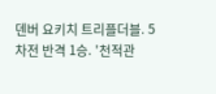덴버 요키치 트리플더블. 5차전 반격 1승. '천적관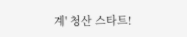계' 청산 스타트!